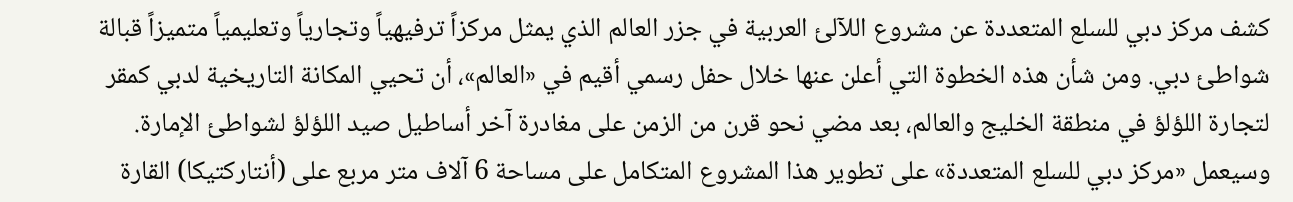كشف مركز دبي للسلع المتعددة عن مشروع اللآلئ العربية في جزر العالم الذي يمثل مركزاً ترفيهياً وتجارياً وتعليمياً متميزاً قبالة شواطئ دبي. ومن شأن هذه الخطوة التي أعلن عنها خلال حفل رسمي أقيم في «العالم»، أن تحيي المكانة التاريخية لدبي كمقر لتجارة اللؤلؤ في منطقة الخليج والعالم، بعد مضي نحو قرن من الزمن على مغادرة آخر أساطيل صيد اللؤلؤ لشواطئ الإمارة.
وسيعمل «مركز دبي للسلع المتعددة» على تطوير هذا المشروع المتكامل على مساحة 6 آلاف متر مربع على (أنتاركتيكا) القارة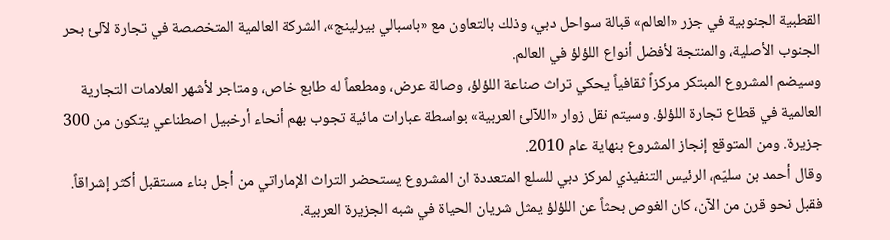القطبية الجنوبية في جزر «العالم» قبالة سواحل دبي، وذلك بالتعاون مع «باسبالي بيرلينج»، الشركة العالمية المتخصصة في تجارة لآلئ بحر الجنوب الأصلية، والمنتجة لأفضل أنواع اللؤلؤ في العالم.
وسيضم المشروع المبتكر مركزاً ثقافياً يحكي تراث صناعة اللؤلؤ، وصالة عرض، ومطعماً له طابع خاص، ومتاجر لأشهر العلامات التجارية العالمية في قطاع تجارة اللؤلؤ. وسيتم نقل زوار «اللآلئ العربية» بواسطة عبارات مائية تجوب بهم أنحاء أرخبيل اصطناعي يتكون من 300 جزيرة. ومن المتوقع إنجاز المشروع بنهاية عام 2010.
وقال أحمد بن سليّم، الرئيس التنفيذي لمركز دبي للسلع المتعددة ان المشروع يستحضر التراث الإماراتي من أجل بناء مستقبل أكثر إشراقاً. فقبل نحو قرن من الآن، كان الغوص بحثاً عن اللؤلؤ يمثل شريان الحياة في شبه الجزيرة العربية.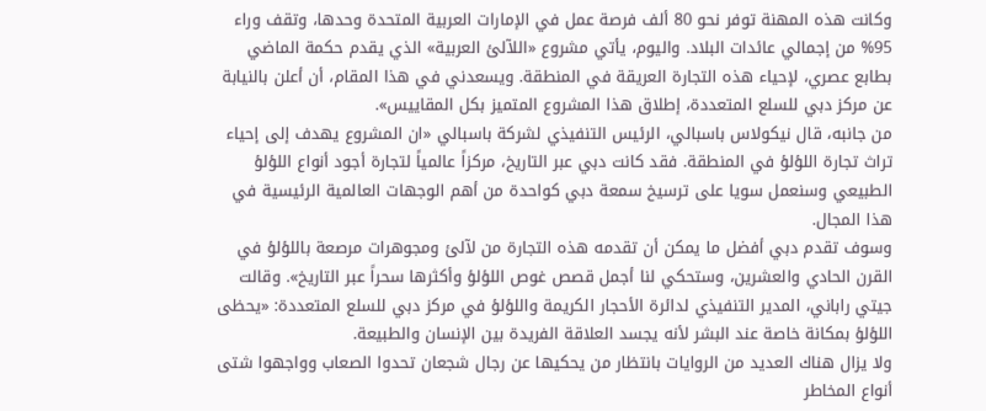وكانت هذه المهنة توفر نحو 80 ألف فرصة عمل في الإمارات العربية المتحدة وحدها، وتقف وراء 95% من إجمالي عائدات البلاد. واليوم، يأتي مشروع «اللآلئ العربية» الذي يقدم حكمة الماضي بطابع عصري، لإحياء هذه التجارة العريقة في المنطقة. ويسعدني في هذا المقام، أن أعلن بالنيابة عن مركز دبي للسلع المتعددة، إطلاق هذا المشروع المتميز بكل المقاييس».
من جانبه، قال نيكولاس باسبالي، الرئيس التنفيذي لشركة باسبالي «ان المشروع يهدف إلى إحياء تراث تجارة اللؤلؤ في المنطقة. فقد كانت دبي عبر التاريخ، مركزاً عالمياً لتجارة أجود أنواع اللؤلؤ الطبيعي وسنعمل سويا على ترسيخ سمعة دبي كواحدة من أهم الوجهات العالمية الرئيسية في هذا المجال.
وسوف تقدم دبي أفضل ما يمكن أن تقدمه هذه التجارة من لآلئ ومجوهرات مرصعة باللؤلؤ في القرن الحادي والعشرين، وستحكي لنا أجمل قصص غوص اللؤلؤ وأكثرها سحراً عبر التاريخ». وقالت جيتي راباني، المدير التنفيذي لدائرة الأحجار الكريمة واللؤلؤ في مركز دبي للسلع المتعددة: «يحظى اللؤلؤ بمكانة خاصة عند البشر لأنه يجسد العلاقة الفريدة بين الإنسان والطبيعة.
ولا يزال هناك العديد من الروايات بانتظار من يحكيها عن رجال شجعان تحدوا الصعاب وواجهوا شتى أنواع المخاطر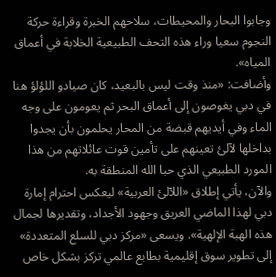وجابوا البحار والمحيطات، سلاحهم الخبرة وقراءة حركة النجوم سعيا وراء هذه التحف الطبيعية الخلابة في أعماق المياه».
وأضافت: «منذ وقت ليس بالبعيد، كان صيادو اللؤلؤ هنا في دبي يغوصون إلى أعماق البحر ثم يعومون على وجه الماء وفي أيديهم قبضة من المحار يحلمون بأن يجدوا بداخلها لآلئ تعينهم على تأمين قوت عائلاتهم من هذا المورد الطبيعي الذي حبا الله المنطقة به.
والآن، يأتي إطلاق «اللآلئ العربية» ليعكس احترام إمارة دبي لهذا الماضي العريق وجهود الأجداد، وتقديرها لجمال هذه الهبة الإلهية». ويسعى «مركز دبي للسلع المتعددة» إلى تطوير سوق إقليمية بطابع عالمي تركز بشكل خاص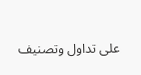على تداول وتصنيف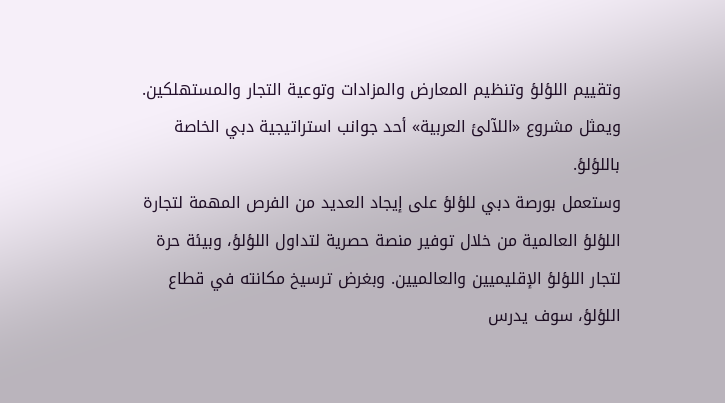وتقييم اللؤلؤ وتنظيم المعارض والمزادات وتوعية التجار والمستهلكين. ويمثل مشروع «اللآلئ العربية» أحد جوانب استراتيجية دبي الخاصة باللؤلؤ.
وستعمل بورصة دبي للؤلؤ على إيجاد العديد من الفرص المهمة لتجارة اللؤلؤ العالمية من خلال توفير منصة حصرية لتداول اللؤلؤ، وبيئة حرة لتجار اللؤلؤ الإقليميين والعالميين. وبغرض ترسيخ مكانته في قطاع اللؤلؤ، سوف يدرس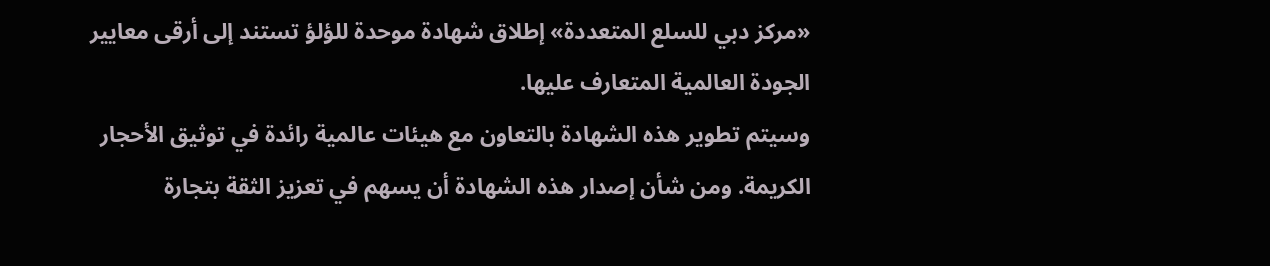«مركز دبي للسلع المتعددة» إطلاق شهادة موحدة للؤلؤ تستند إلى أرقى معايير الجودة العالمية المتعارف عليها.
وسيتم تطوير هذه الشهادة بالتعاون مع هيئات عالمية رائدة في توثيق الأحجار الكريمة. ومن شأن إصدار هذه الشهادة أن يسهم في تعزيز الثقة بتجارة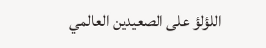اللؤلؤ على الصعيدين العالمي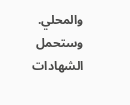والمحلي. وستحمل الشهادات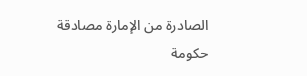الصادرة من الإمارة مصادقة حكومة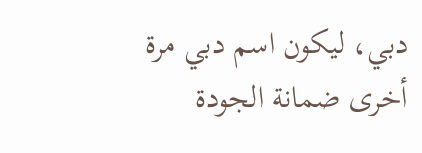دبي، ليكون اسم دبي مرة أخرى ضمانة الجودة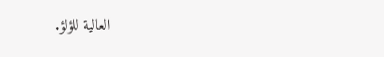العالية للؤلؤ.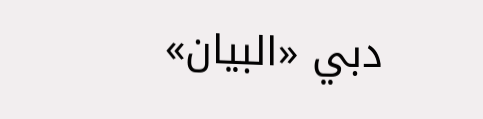دبي «البيان»